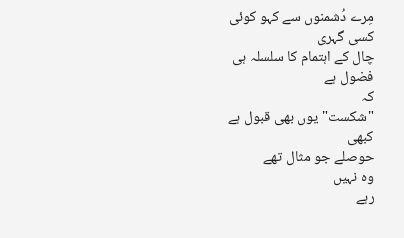مِرے دُشمنوں سے کہو کوئی
کسی گہری
چال کے اہتمام کا سلسلہ ہی فضول ہے
کہ
"شکست" یوں بھی قبول ہے
کبھی
حوصلے جو مثال تھے
وہ نہیں
رہے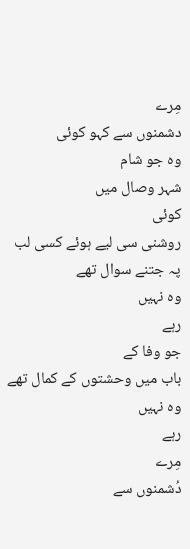مِرے
دشمنوں سے کہو کوئی
وہ جو شام
شہر وصال میں
کوئی
روشنی سی لیے ہوئے کسی لب پہ جتنے سوال تھے
وہ نہیں
رہے
جو وفا کے
باب میں وحشتوں کے کمال تھے
وہ نہیں
رہے
مِرے
دُشمنوں سے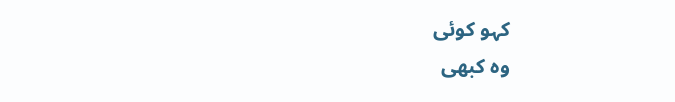کہو کوئی
وہ کبھی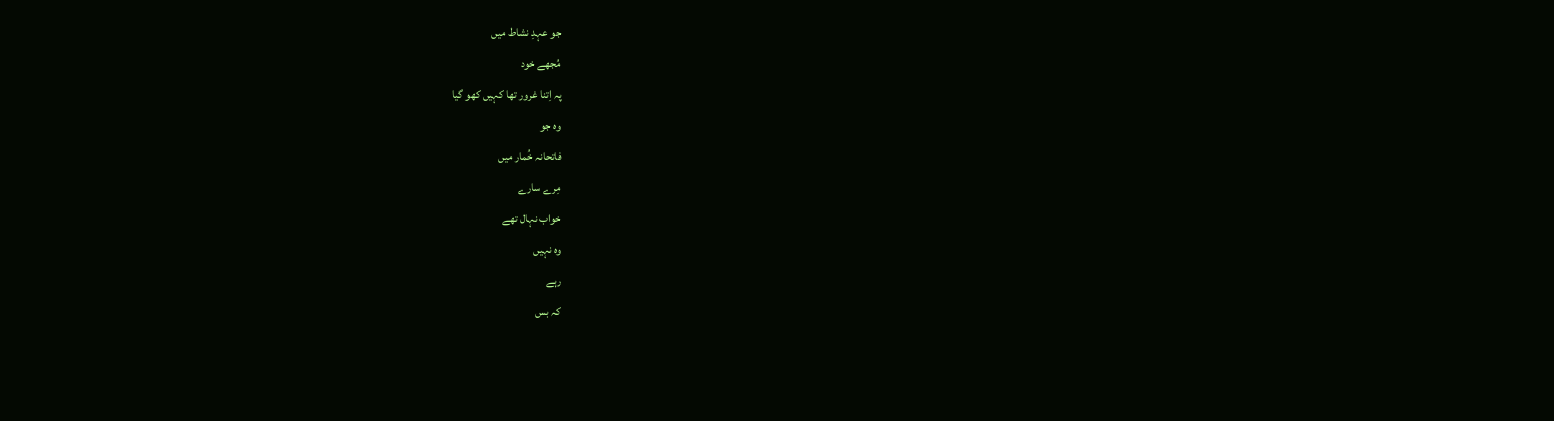جو عہدِ نشاط میں
مُجھے خود
پہ اِتنا غرور تھا کہیں کھو گیا
وہ جو
فاتحانہ خُمار میں
مِرے سارے
خواب نہال تھے
وہ نہیں
رہے
کہ بس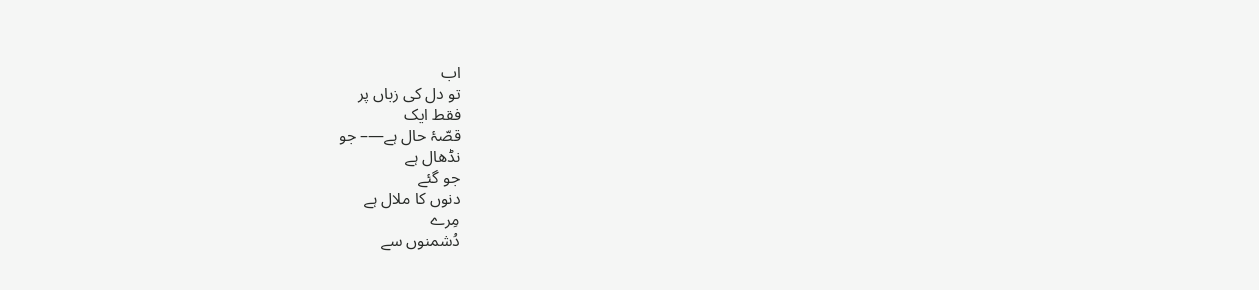اب
تو دل کی زباں پر
فقط ایک
قصّۂ حال ہے—– جو
نڈھال ہے
جو گئے
دنوں کا ملال ہے
مِرے
دُشمنوں سے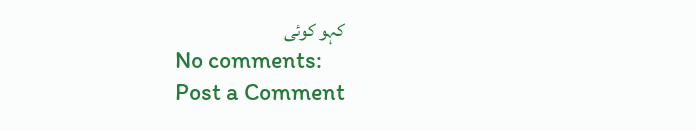کہو کوئی
No comments:
Post a Comment